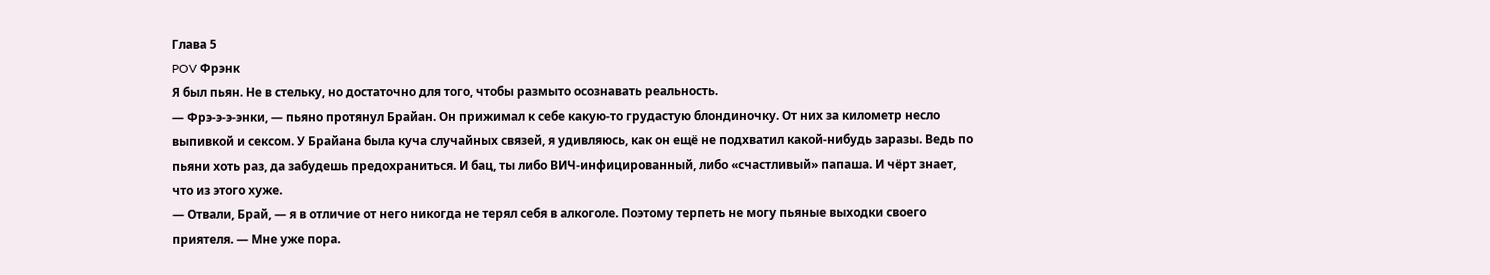Глава 5
POV Фрэнк
Я был пьян. Не в стельку, но достаточно для того, чтобы размыто осознавать реальность.
— Фрэ-э-э-энки, — пьяно протянул Брайан. Он прижимал к себе какую-то грудастую блондиночку. От них за километр несло выпивкой и сексом. У Брайана была куча случайных связей, я удивляюсь, как он ещё не подхватил какой-нибудь заразы. Ведь по пьяни хоть раз, да забудешь предохраниться. И бац, ты либо ВИЧ-инфицированный, либо «счастливый» папаша. И чёрт знает, что из этого хуже.
— Отвали, Брай, — я в отличие от него никогда не терял себя в алкоголе. Поэтому терпеть не могу пьяные выходки своего приятеля. — Мне уже пора.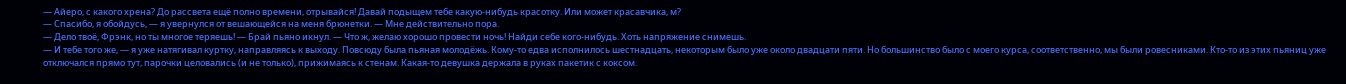— Айеро, с какого хрена? До рассвета ещё полно времени, отрывайся! Давай подыщем тебе какую-нибудь красотку. Или может красавчика, м?
— Спасибо, я обойдусь, — я увернулся от вешающейся на меня брюнетки. — Мне действительно пора.
— Дело твоё, Фрэнк, но ты многое теряешь! — Брай пьяно икнул. — Что ж, желаю хорошо провести ночь! Найди себе кого-нибудь. Хоть напряжение снимешь.
— И тебе того же, — я уже натягивал куртку, направляясь к выходу. Повсюду была пьяная молодёжь. Кому-то едва исполнилось шестнадцать, некоторым было уже около двадцати пяти. Но большинство было с моего курса, соответственно, мы были ровесниками. Кто-то из этих пьяниц уже отключался прямо тут, парочки целовались (и не только), прижимаясь к стенам. Какая-то девушка держала в руках пакетик с коксом.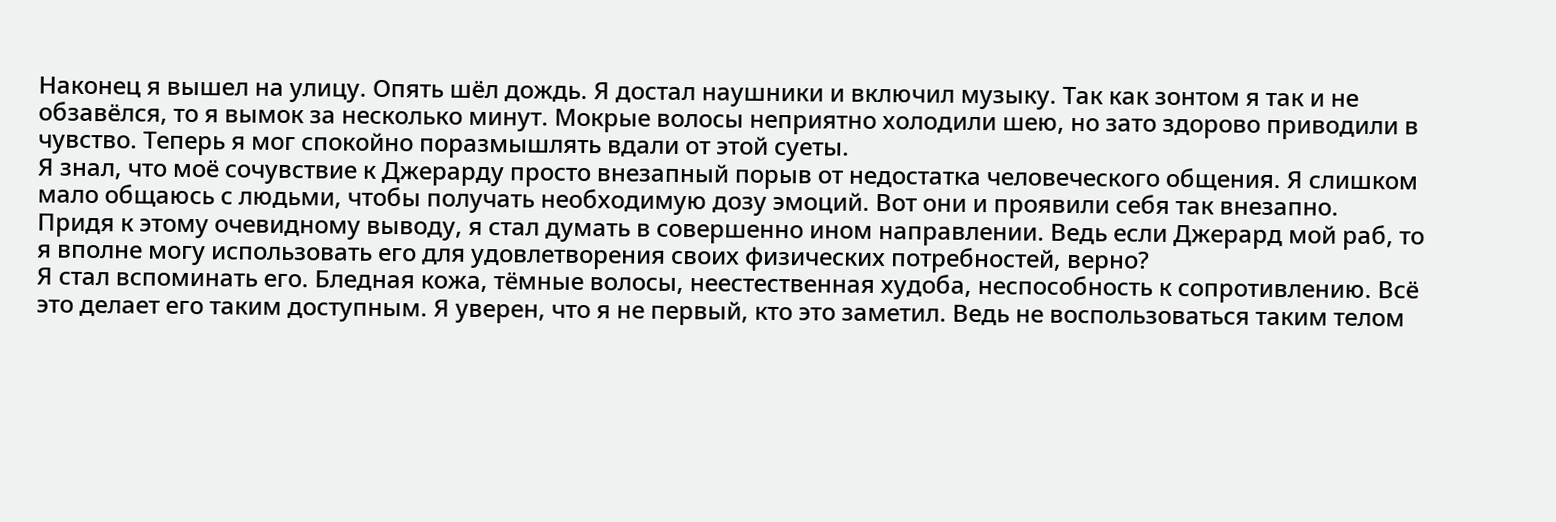Наконец я вышел на улицу. Опять шёл дождь. Я достал наушники и включил музыку. Так как зонтом я так и не обзавёлся, то я вымок за несколько минут. Мокрые волосы неприятно холодили шею, но зато здорово приводили в чувство. Теперь я мог спокойно поразмышлять вдали от этой суеты.
Я знал, что моё сочувствие к Джерарду просто внезапный порыв от недостатка человеческого общения. Я слишком мало общаюсь с людьми, чтобы получать необходимую дозу эмоций. Вот они и проявили себя так внезапно.
Придя к этому очевидному выводу, я стал думать в совершенно ином направлении. Ведь если Джерард мой раб, то я вполне могу использовать его для удовлетворения своих физических потребностей, верно?
Я стал вспоминать его. Бледная кожа, тёмные волосы, неестественная худоба, неспособность к сопротивлению. Всё это делает его таким доступным. Я уверен, что я не первый, кто это заметил. Ведь не воспользоваться таким телом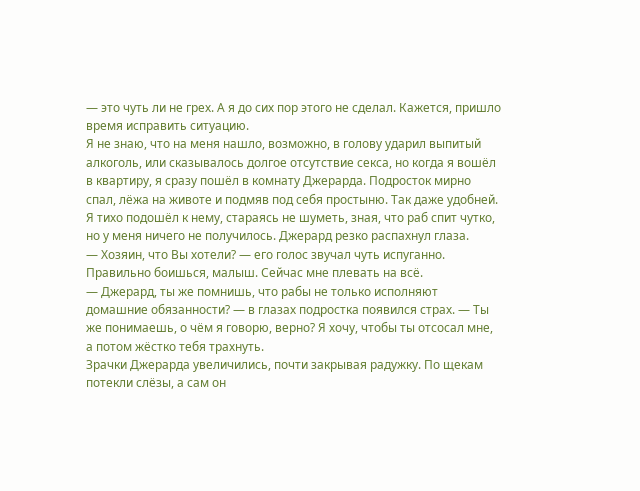— это чуть ли не грех. А я до сих пор этого не сделал. Кажется, пришло время исправить ситуацию.
Я не знаю, что на меня нашло, возможно, в голову ударил выпитый алкоголь, или сказывалось долгое отсутствие секса, но когда я вошёл в квартиру, я сразу пошёл в комнату Джерарда. Подросток мирно спал, лёжа на животе и подмяв под себя простыню. Так даже удобней.
Я тихо подошёл к нему, стараясь не шуметь, зная, что раб спит чутко, но у меня ничего не получилось. Джерард резко распахнул глаза.
— Хозяин, что Вы хотели? — его голос звучал чуть испуганно. Правильно боишься, малыш. Сейчас мне плевать на всё.
— Джерард, ты же помнишь, что рабы не только исполняют домашние обязанности? — в глазах подростка появился страх. — Ты же понимаешь, о чём я говорю, верно? Я хочу, чтобы ты отсосал мне, а потом жёстко тебя трахнуть.
Зрачки Джерарда увеличились, почти закрывая радужку. По щекам потекли слёзы, а сам он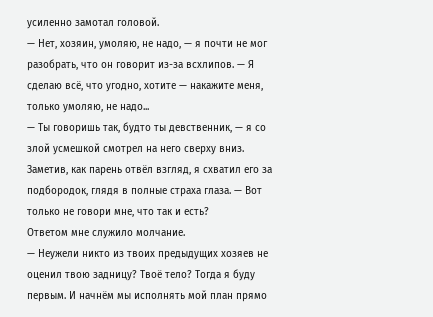усиленно замотал головой.
— Нет, хозяин, умоляю, не надо, — я почти не мог разобрать, что он говорит из-за всхлипов. — Я сделаю всё, что угодно, хотите — накажите меня, только умоляю, не надо...
— Ты говоришь так, будто ты девственник, — я со злой усмешкой смотрел на него сверху вниз. Заметив, как парень отвёл взгляд, я схватил его за подбородок, глядя в полные страха глаза. — Вот только не говори мне, что так и есть?
Ответом мне служило молчание.
— Неужели никто из твоих предыдущих хозяев не оценил твою задницу? Твоё тело? Тогда я буду первым. И начнём мы исполнять мой план прямо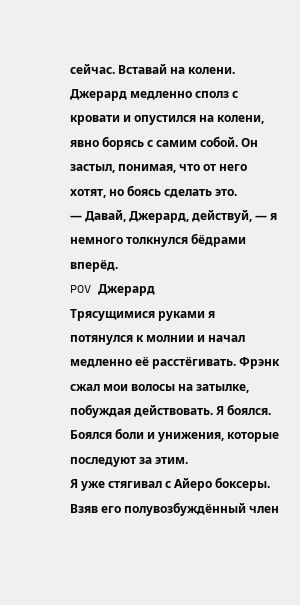сейчас. Вставай на колени.
Джерард медленно сполз с кровати и опустился на колени, явно борясь с самим собой. Он застыл, понимая, что от него хотят, но боясь сделать это.
— Давай, Джерард, действуй, — я немного толкнулся бёдрами вперёд.
POV Джерард
Трясущимися руками я потянулся к молнии и начал медленно её расстёгивать. Фрэнк сжал мои волосы на затылке, побуждая действовать. Я боялся. Боялся боли и унижения, которые последуют за этим.
Я уже стягивал с Айеро боксеры. Взяв его полувозбуждённый член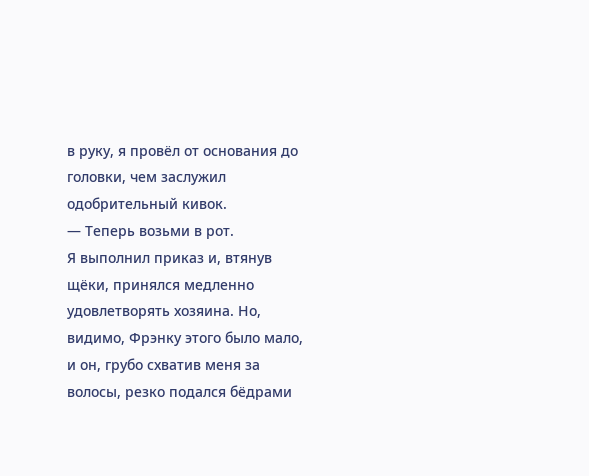в руку, я провёл от основания до головки, чем заслужил одобрительный кивок.
— Теперь возьми в рот.
Я выполнил приказ и, втянув щёки, принялся медленно удовлетворять хозяина. Но, видимо, Фрэнку этого было мало, и он, грубо схватив меня за волосы, резко подался бёдрами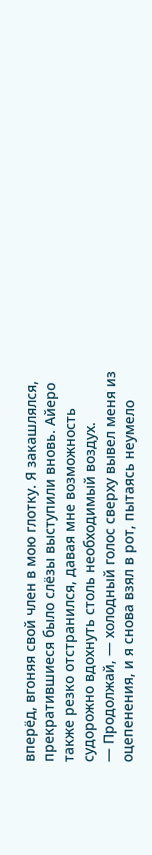вперёд, вгоняя свой член в мою глотку. Я закашлялся, прекратившиеся было слёзы выступили вновь. Айеро также резко отстранился, давая мне возможность судорожно вдохнуть столь необходимый воздух.
— Продолжай, — холодный голос сверху вывел меня из оцепенения, и я снова взял в рот, пытаясь неумело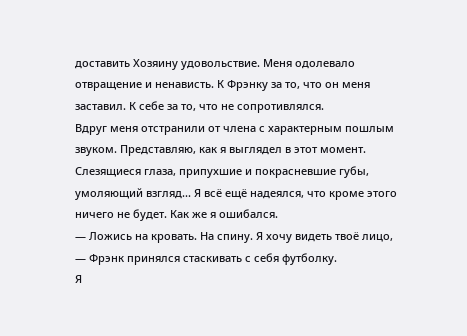доставить Хозяину удовольствие. Меня одолевало отвращение и ненависть. К Фрэнку за то, что он меня заставил. К себе за то, что не сопротивлялся.
Вдруг меня отстранили от члена с характерным пошлым звуком. Представляю, как я выглядел в этот момент. Слезящиеся глаза, припухшие и покрасневшие губы, умоляющий взгляд... Я всё ещё надеялся, что кроме этого ничего не будет. Как же я ошибался.
— Ложись на кровать. На спину. Я хочу видеть твоё лицо, — Фрэнк принялся стаскивать с себя футболку.
Я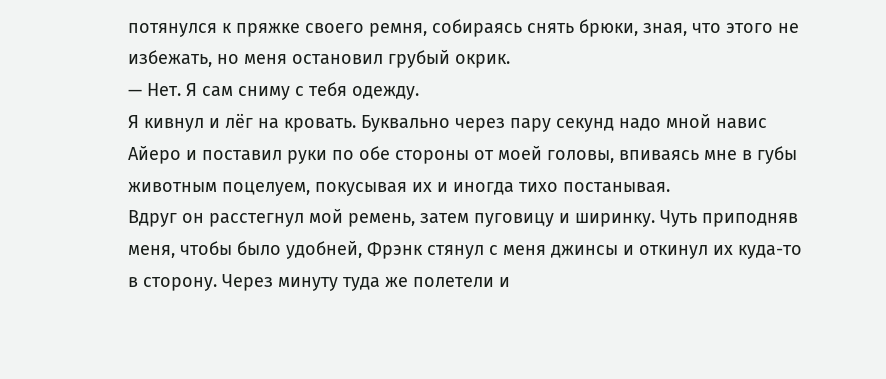потянулся к пряжке своего ремня, собираясь снять брюки, зная, что этого не избежать, но меня остановил грубый окрик.
— Нет. Я сам сниму с тебя одежду.
Я кивнул и лёг на кровать. Буквально через пару секунд надо мной навис Айеро и поставил руки по обе стороны от моей головы, впиваясь мне в губы животным поцелуем, покусывая их и иногда тихо постанывая.
Вдруг он расстегнул мой ремень, затем пуговицу и ширинку. Чуть приподняв меня, чтобы было удобней, Фрэнк стянул с меня джинсы и откинул их куда-то в сторону. Через минуту туда же полетели и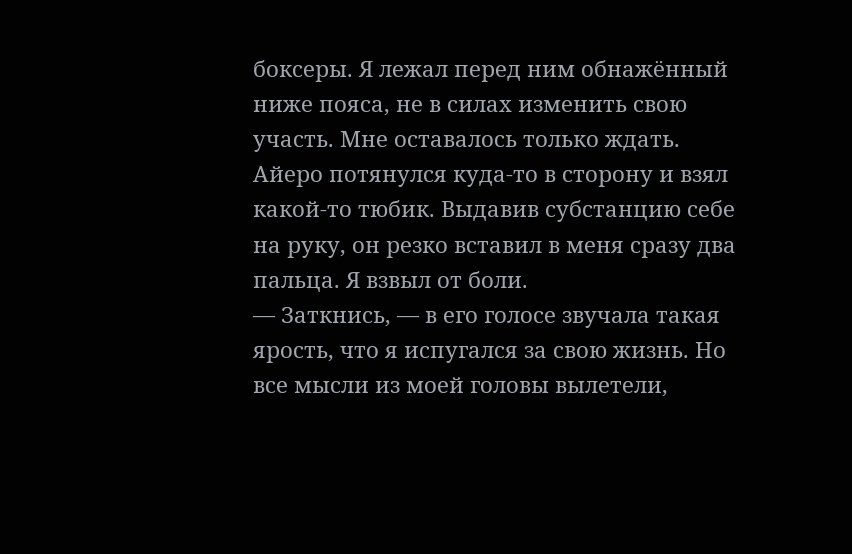боксеры. Я лежал перед ним обнажённый ниже пояса, не в силах изменить свою участь. Мне оставалось только ждать.
Айеро потянулся куда-то в сторону и взял какой-то тюбик. Выдавив субстанцию себе на руку, он резко вставил в меня сразу два пальца. Я взвыл от боли.
— Заткнись, — в его голосе звучала такая ярость, что я испугался за свою жизнь. Но все мысли из моей головы вылетели,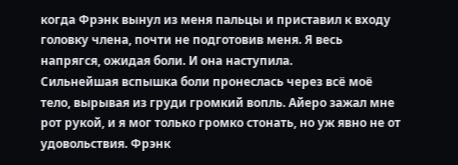когда Фрэнк вынул из меня пальцы и приставил к входу головку члена, почти не подготовив меня. Я весь напрягся, ожидая боли. И она наступила.
Сильнейшая вспышка боли пронеслась через всё моё тело, вырывая из груди громкий вопль. Айеро зажал мне рот рукой, и я мог только громко стонать, но уж явно не от удовольствия. Фрэнк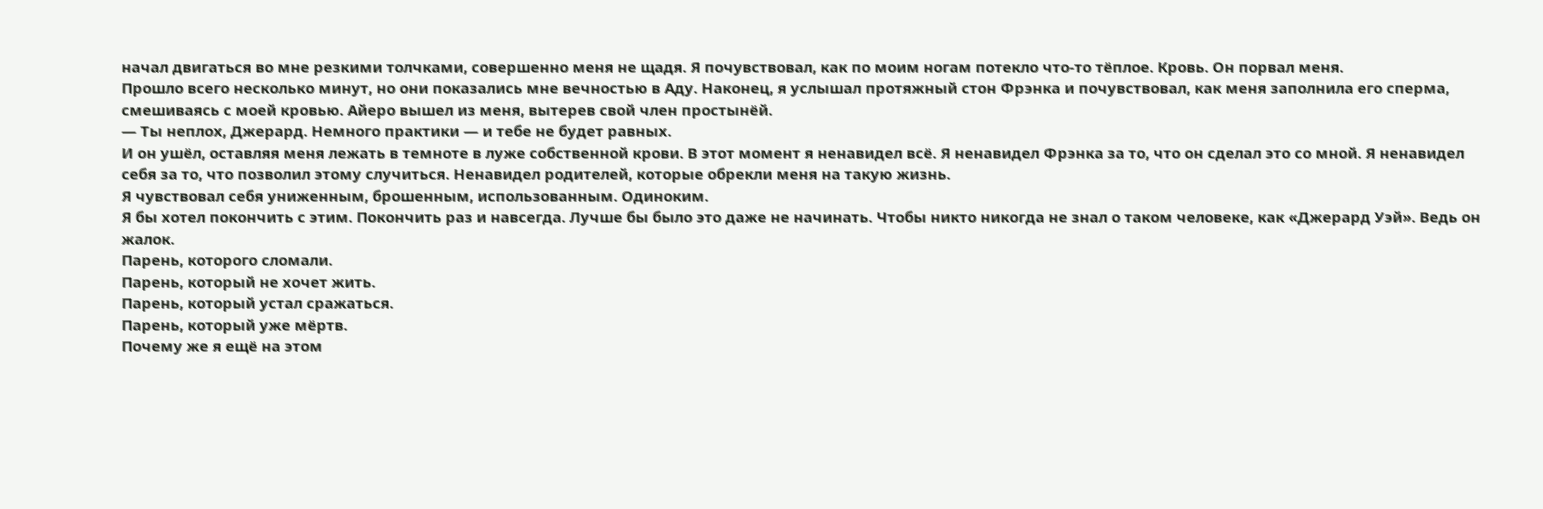начал двигаться во мне резкими толчками, совершенно меня не щадя. Я почувствовал, как по моим ногам потекло что-то тёплое. Кровь. Он порвал меня.
Прошло всего несколько минут, но они показались мне вечностью в Аду. Наконец, я услышал протяжный стон Фрэнка и почувствовал, как меня заполнила его сперма, смешиваясь с моей кровью. Айеро вышел из меня, вытерев свой член простынёй.
— Ты неплох, Джерард. Немного практики — и тебе не будет равных.
И он ушёл, оставляя меня лежать в темноте в луже собственной крови. В этот момент я ненавидел всё. Я ненавидел Фрэнка за то, что он сделал это со мной. Я ненавидел себя за то, что позволил этому случиться. Ненавидел родителей, которые обрекли меня на такую жизнь.
Я чувствовал себя униженным, брошенным, использованным. Одиноким.
Я бы хотел покончить с этим. Покончить раз и навсегда. Лучше бы было это даже не начинать. Чтобы никто никогда не знал о таком человеке, как «Джерард Уэй». Ведь он жалок.
Парень, которого сломали.
Парень, который не хочет жить.
Парень, который устал сражаться.
Парень, который уже мёртв.
Почему же я ещё на этом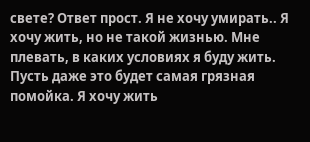свете? Ответ прост. Я не хочу умирать.. Я хочу жить, но не такой жизнью. Мне плевать, в каких условиях я буду жить. Пусть даже это будет самая грязная помойка. Я хочу жить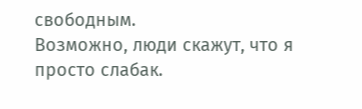свободным.
Возможно, люди скажут, что я просто слабак.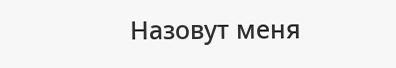Назовут меня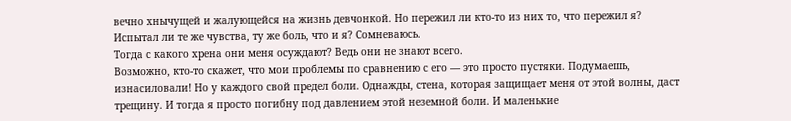вечно хнычущей и жалующейся на жизнь девчонкой. Но пережил ли кто-то из них то, что пережил я? Испытал ли те же чувства, ту же боль, что и я? Сомневаюсь.
Тогда с какого хрена они меня осуждают? Ведь они не знают всего.
Возможно, кто-то скажет, что мои проблемы по сравнению с его — это просто пустяки. Подумаешь, изнасиловали! Но у каждого свой предел боли. Однажды, стена, которая защищает меня от этой волны, даст трещину. И тогда я просто погибну под давлением этой неземной боли. И маленькие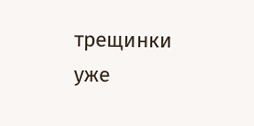трещинки уже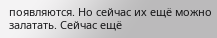появляются. Но сейчас их ещё можно залатать. Сейчас ещё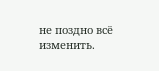не поздно всё изменить.